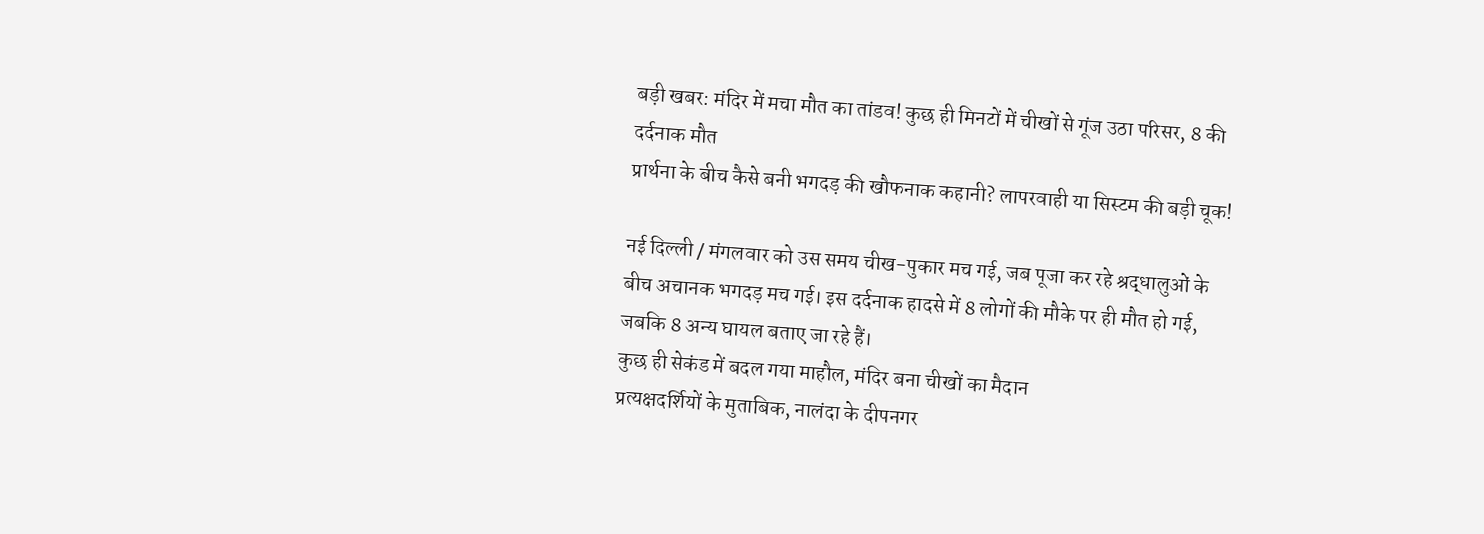बड़ी खबर: मंदिर में मचा मौत का तांडव! कुछ ही मिनटों में चीखों से गूंज उठा परिसर, 8 की दर्दनाक मौत
प्रार्थना के बीच कैसे बनी भगदड़ की खौफनाक कहानी? लापरवाही या सिस्टम की बड़ी चूक!

नई दिल्ली / मंगलवार को उस समय चीख-पुकार मच गई, जब पूजा कर रहे श्रद्धालुओं के बीच अचानक भगदड़ मच गई। इस दर्दनाक हादसे में 8 लोगों की मौके पर ही मौत हो गई, जबकि 8 अन्य घायल बताए जा रहे हैं।
कुछ ही सेकंड में बदल गया माहौल, मंदिर बना चीखों का मैदान
प्रत्यक्षदर्शियों के मुताबिक, नालंदा के दीपनगर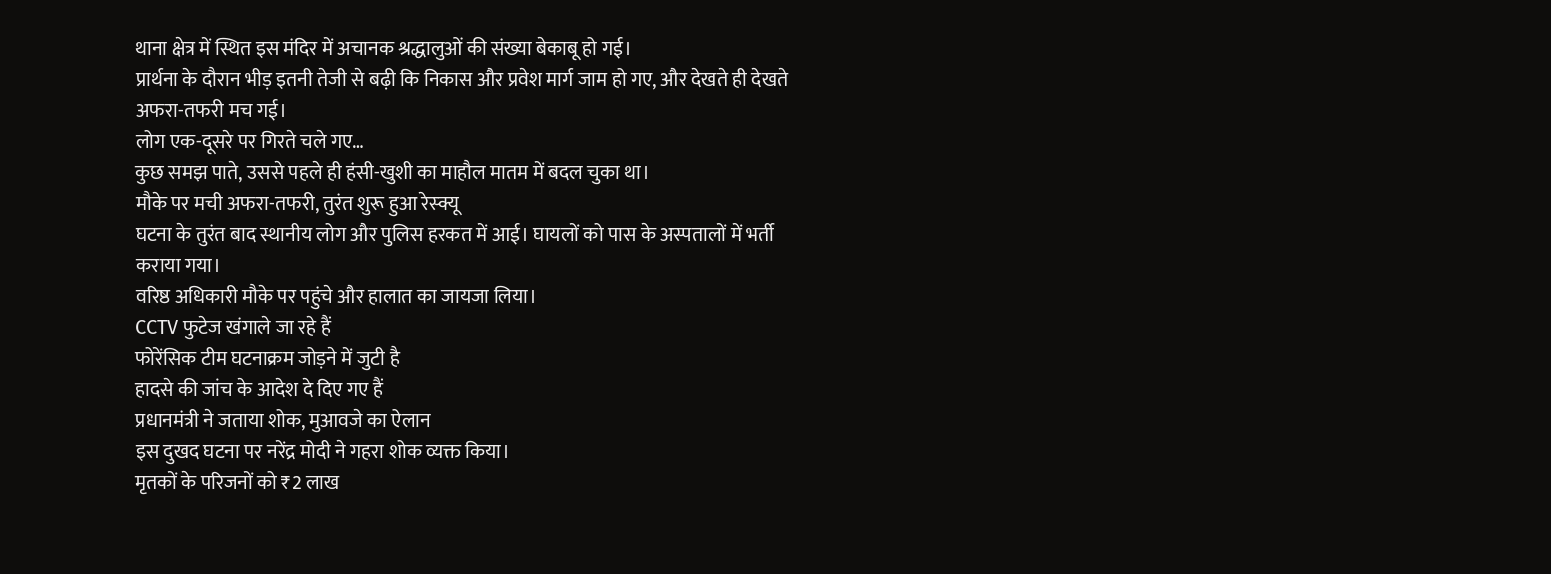थाना क्षेत्र में स्थित इस मंदिर में अचानक श्रद्धालुओं की संख्या बेकाबू हो गई।
प्रार्थना के दौरान भीड़ इतनी तेजी से बढ़ी कि निकास और प्रवेश मार्ग जाम हो गए, और देखते ही देखते अफरा-तफरी मच गई।
लोग एक-दूसरे पर गिरते चले गए…
कुछ समझ पाते, उससे पहले ही हंसी-खुशी का माहौल मातम में बदल चुका था।
मौके पर मची अफरा-तफरी, तुरंत शुरू हुआ रेस्क्यू
घटना के तुरंत बाद स्थानीय लोग और पुलिस हरकत में आई। घायलों को पास के अस्पतालों में भर्ती कराया गया।
वरिष्ठ अधिकारी मौके पर पहुंचे और हालात का जायजा लिया।
CCTV फुटेज खंगाले जा रहे हैं
फोरेंसिक टीम घटनाक्रम जोड़ने में जुटी है
हादसे की जांच के आदेश दे दिए गए हैं
प्रधानमंत्री ने जताया शोक, मुआवजे का ऐलान
इस दुखद घटना पर नरेंद्र मोदी ने गहरा शोक व्यक्त किया।
मृतकों के परिजनों को ₹2 लाख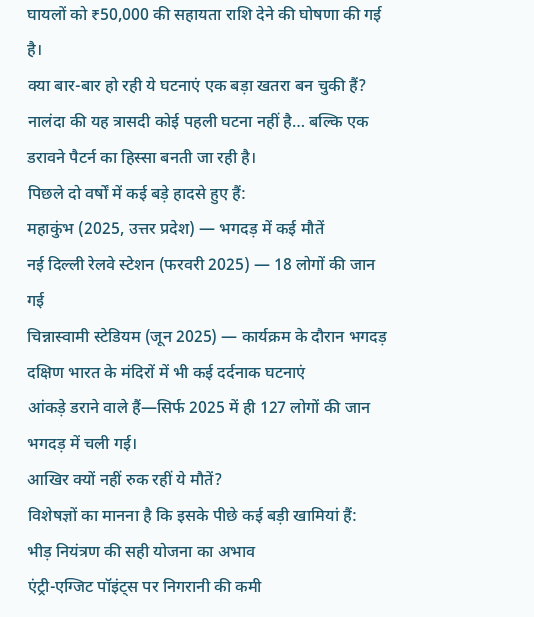घायलों को ₹50,000 की सहायता राशि देने की घोषणा की गई है।
क्या बार-बार हो रही ये घटनाएं एक बड़ा खतरा बन चुकी हैं?
नालंदा की यह त्रासदी कोई पहली घटना नहीं है… बल्कि एक डरावने पैटर्न का हिस्सा बनती जा रही है।
पिछले दो वर्षों में कई बड़े हादसे हुए हैं:
महाकुंभ (2025, उत्तर प्रदेश) — भगदड़ में कई मौतें
नई दिल्ली रेलवे स्टेशन (फरवरी 2025) — 18 लोगों की जान गई
चिन्नास्वामी स्टेडियम (जून 2025) — कार्यक्रम के दौरान भगदड़
दक्षिण भारत के मंदिरों में भी कई दर्दनाक घटनाएं
आंकड़े डराने वाले हैं—सिर्फ 2025 में ही 127 लोगों की जान भगदड़ में चली गई।
आखिर क्यों नहीं रुक रहीं ये मौतें?
विशेषज्ञों का मानना है कि इसके पीछे कई बड़ी खामियां हैं:
भीड़ नियंत्रण की सही योजना का अभाव
एंट्री-एग्जिट पॉइंट्स पर निगरानी की कमी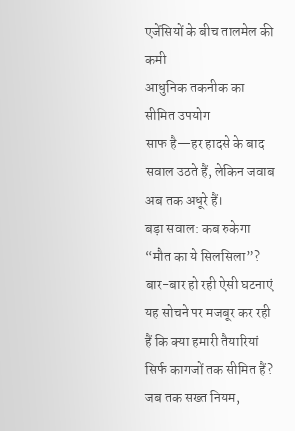एजेंसियों के बीच तालमेल की कमी
आधुनिक तकनीक का सीमित उपयोग
साफ है—हर हादसे के बाद सवाल उठते हैं, लेकिन जवाब अब तक अधूरे हैं।
बड़ा सवाल: कब रुकेगा “मौत का ये सिलसिला”?
बार-बार हो रही ऐसी घटनाएं यह सोचने पर मजबूर कर रही हैं कि क्या हमारी तैयारियां सिर्फ कागजों तक सीमित हैं?
जब तक सख्त नियम,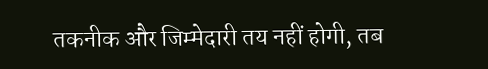तकनीक और जिम्मेदारी तय नहीं होगी, तब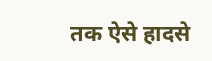तक ऐसे हादसे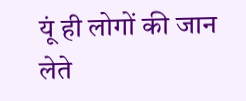यूं ही लोगों की जान लेते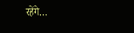रहेंगे…